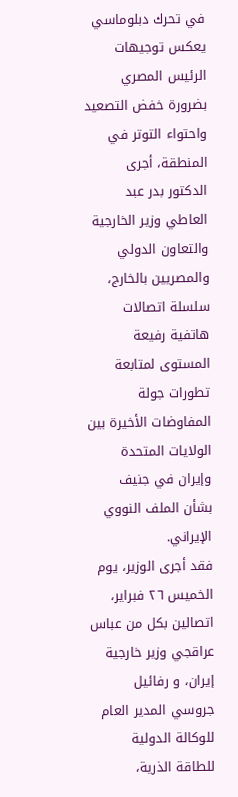في تحرك دبلوماسي يعكس توجيهات الرئيس المصري بضرورة خفض التصعيد واحتواء التوتر في المنطقة، أجرى الدكتور بدر عبد العاطي وزير الخارجية والتعاون الدولي والمصريين بالخارج، سلسلة اتصالات هاتفية رفيعة المستوى لمتابعة تطورات جولة المفاوضات الأخيرة بين الولايات المتحدة وإيران في جنيف بشأن الملف النووي الإيراني.
فقد أجرى الوزير، يوم الخميس ٢٦ فبراير، اتصالين بكل من عباس عراقجي وزير خارجية إيران، و رفائيل جروسي المدير العام للوكالة الدولية للطاقة الذرية،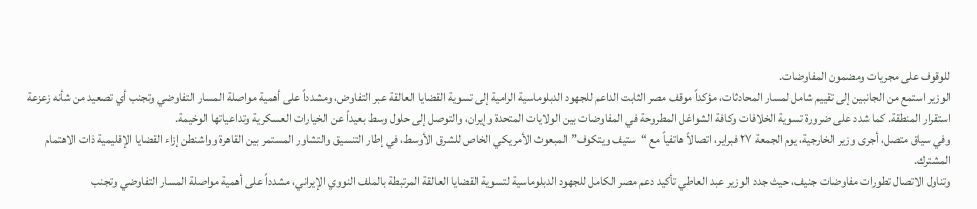للوقوف على مجريات ومضمون المفاوضات.
الوزير استمع من الجانبين إلى تقييم شامل لمسار المحادثات، مؤكداً موقف مصر الثابت الداعم للجهود الدبلوماسية الرامية إلى تسوية القضايا العالقة عبر التفاوض، ومشدداً على أهمية مواصلة المسار التفاوضي وتجنب أي تصعيد من شأنه زعزعة استقرار المنطقة. كما شدد على ضرورة تسوية الخلافات وكافة الشواغل المطروحة في المفاوضات بين الولايات المتحدة وإيران، والتوصل إلى حلول وسط بعيداً عن الخيارات العسكرية وتداعياتها الوخيمة.
وفي سياق متصل، أجرى وزير الخارجية، يوم الجمعة ٢٧ فبراير، اتصالاً هاتفياً مع “ستيف ويتكوف” المبعوث الأمريكي الخاص للشرق الأوسط، في إطار التنسيق والتشاور المستمر بين القاهرة وواشنطن إزاء القضايا الإقليمية ذات الاهتمام المشترك.
وتناول الاتصال تطورات مفاوضات جنيف، حيث جدد الوزير عبد العاطي تأكيد دعم مصر الكامل للجهود الدبلوماسية لتسوية القضايا العالقة المرتبطة بالملف النووي الإيراني، مشدداً على أهمية مواصلة المسار التفاوضي وتجنب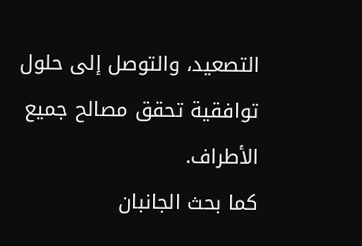التصعيد، والتوصل إلى حلول توافقية تحقق مصالح جميع الأطراف.
كما بحث الجانبان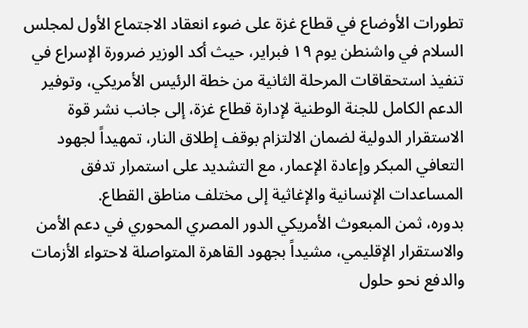تطورات الأوضاع في قطاع غزة على ضوء انعقاد الاجتماع الأول لمجلس السلام في واشنطن يوم ١٩ فبراير، حيث أكد الوزير ضرورة الإسراع في تنفيذ استحقاقات المرحلة الثانية من خطة الرئيس الأمريكي، وتوفير الدعم الكامل للجنة الوطنية لإدارة قطاع غزة، إلى جانب نشر قوة الاستقرار الدولية لضمان الالتزام بوقف إطلاق النار، تمهيداً لجهود التعافي المبكر وإعادة الإعمار، مع التشديد على استمرار تدفق المساعدات الإنسانية والإغاثية إلى مختلف مناطق القطاع.
بدوره، ثمن المبعوث الأمريكي الدور المصري المحوري في دعم الأمن والاستقرار الإقليمي، مشيداً بجهود القاهرة المتواصلة لاحتواء الأزمات والدفع نحو حلول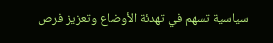سياسية تسهم في تهدئة الأوضاع وتعزيز فرص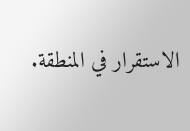الاستقرار في المنطقة.